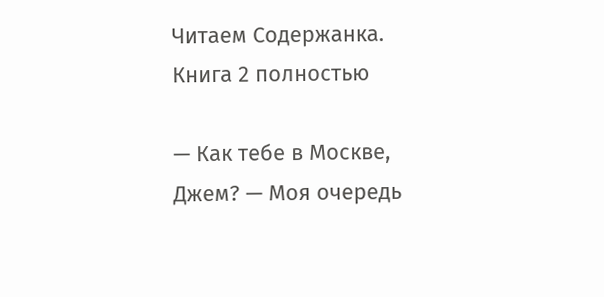Читаем Содержанка. Книга 2 полностью

— Как тебе в Москве, Джем? — Моя очередь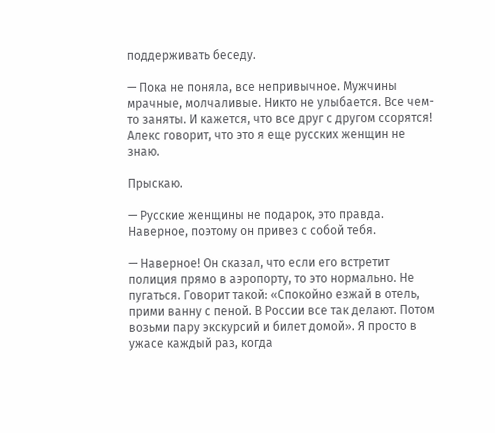поддерживать беседу.

— Пока не поняла, все непривычное. Мужчины мрачные, молчаливые. Никто не улыбается. Все чем-то заняты. И кажется, что все друг с другом ссорятся! Алекс говорит, что это я еще русских женщин не знаю.

Прыскаю.

— Русские женщины не подарок, это правда. Наверное, поэтому он привез с собой тебя.

— Наверное! Он сказал, что если его встретит полиция прямо в аэропорту, то это нормально. Не пугаться. Говорит такой: «Спокойно езжай в отель, прими ванну с пеной. В России все так делают. Потом возьми пару экскурсий и билет домой». Я просто в ужасе каждый раз, когда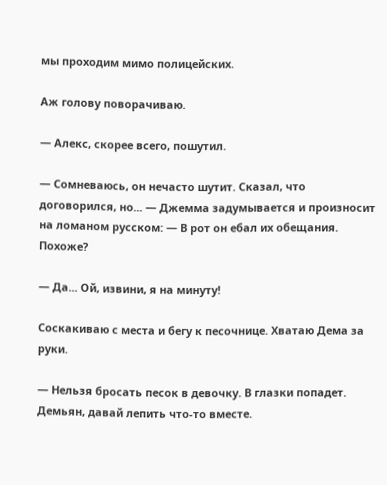мы проходим мимо полицейских.

Аж голову поворачиваю.

— Алекс, скорее всего, пошутил.

— Сомневаюсь, он нечасто шутит. Сказал, что договорился, но... — Джемма задумывается и произносит на ломаном русском: — В рот он ебал их обещания. Похоже?

— Да... Ой, извини, я на минуту!

Соскакиваю с места и бегу к песочнице. Хватаю Дема за руки.

— Нельзя бросать песок в девочку. В глазки попадет. Демьян, давай лепить что-то вместе.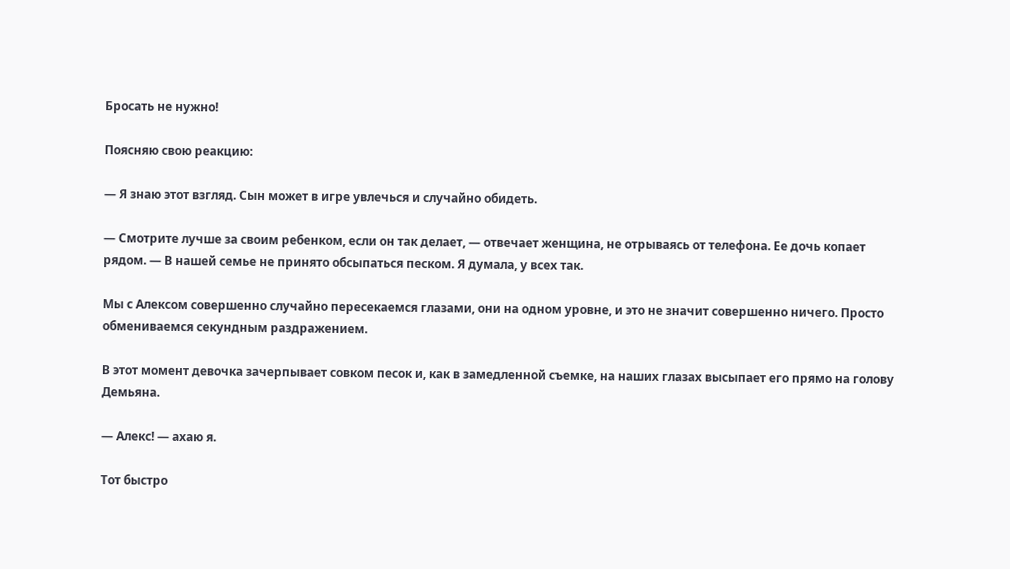Бросать не нужно!

Поясняю свою реакцию:

— Я знаю этот взгляд. Сын может в игре увлечься и случайно обидеть.

— Смотрите лучше за своим ребенком, если он так делает, — отвечает женщина, не отрываясь от телефона. Ее дочь копает рядом. — В нашей семье не принято обсыпаться песком. Я думала, у всех так.

Мы с Алексом совершенно случайно пересекаемся глазами, они на одном уровне, и это не значит совершенно ничего. Просто обмениваемся секундным раздражением.

В этот момент девочка зачерпывает совком песок и, как в замедленной съемке, на наших глазах высыпает его прямо на голову Демьяна.

— Алекс! — ахаю я.

Тот быстро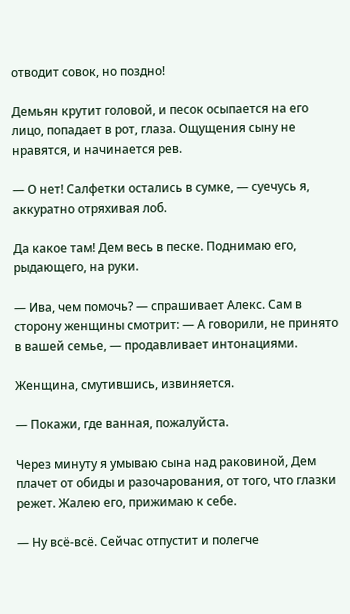отводит совок, но поздно!

Демьян крутит головой, и песок осыпается на его лицо, попадает в рот, глаза. Ощущения сыну не нравятся, и начинается рев.

— О нет! Салфетки остались в сумке, — суечусь я, аккуратно отряхивая лоб.

Да какое там! Дем весь в песке. Поднимаю его, рыдающего, на руки.

— Ива, чем помочь? — спрашивает Алекс. Сам в сторону женщины смотрит: — А говорили, не принято в вашей семье, — продавливает интонациями.

Женщина, смутившись, извиняется.

— Покажи, где ванная, пожалуйста.

Через минуту я умываю сына над раковиной, Дем плачет от обиды и разочарования, от того, что глазки режет. Жалею его, прижимаю к себе.

— Ну всё-всё. Сейчас отпустит и полегче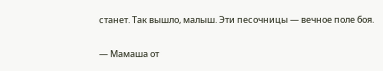станет. Так вышло, малыш. Эти песочницы — вечное поле боя.

— Мамаша от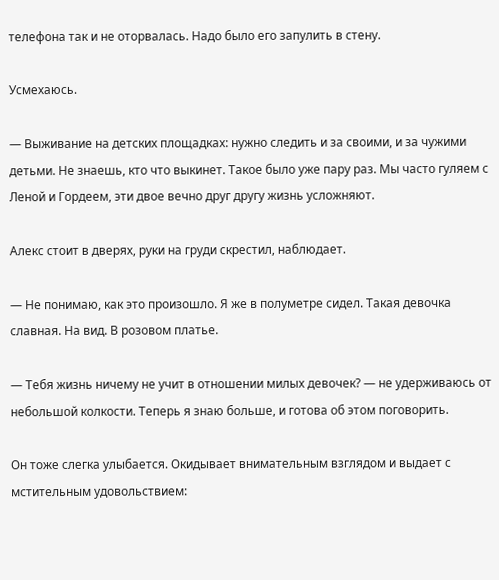телефона так и не оторвалась. Надо было его запулить в стену.

Усмехаюсь.

— Выживание на детских площадках: нужно следить и за своими, и за чужими детьми. Не знаешь, кто что выкинет. Такое было уже пару раз. Мы часто гуляем с Леной и Гордеем, эти двое вечно друг другу жизнь усложняют.

Алекс стоит в дверях, руки на груди скрестил, наблюдает.

— Не понимаю, как это произошло. Я же в полуметре сидел. Такая девочка славная. На вид. В розовом платье.

— Тебя жизнь ничему не учит в отношении милых девочек? — не удерживаюсь от небольшой колкости. Теперь я знаю больше, и готова об этом поговорить.

Он тоже слегка улыбается. Окидывает внимательным взглядом и выдает с мстительным удовольствием: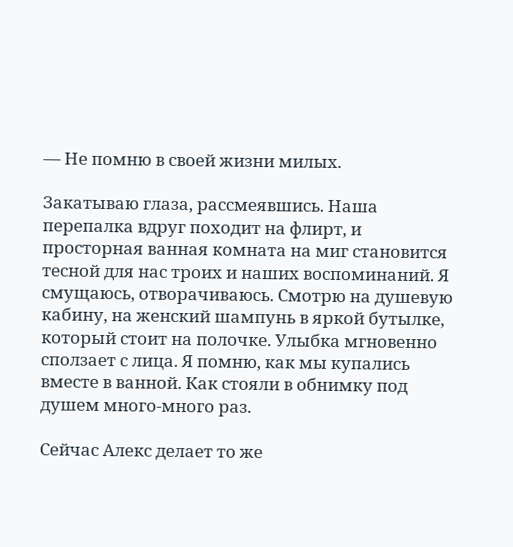— Не помню в своей жизни милых.

Закатываю глаза, рассмеявшись. Наша перепалка вдруг походит на флирт, и просторная ванная комната на миг становится тесной для нас троих и наших воспоминаний. Я смущаюсь, отворачиваюсь. Смотрю на душевую кабину, на женский шампунь в яркой бутылке, который стоит на полочке. Улыбка мгновенно сползает с лица. Я помню, как мы купались вместе в ванной. Как стояли в обнимку под душем много-много раз.

Сейчас Алекс делает то же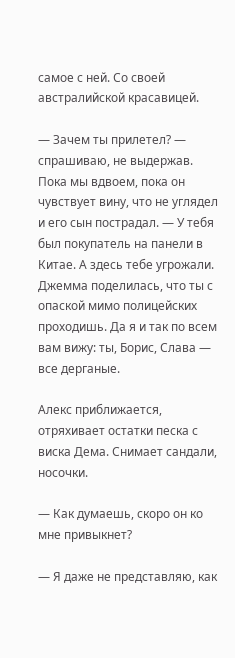самое с ней. Со своей австралийской красавицей.

— Зачем ты прилетел? — спрашиваю, не выдержав. Пока мы вдвоем, пока он чувствует вину, что не углядел и его сын пострадал. — У тебя был покупатель на панели в Китае. А здесь тебе угрожали. Джемма поделилась, что ты с опаской мимо полицейских проходишь. Да я и так по всем вам вижу: ты, Борис, Слава — все дерганые.

Алекс приближается, отряхивает остатки песка с виска Дема. Снимает сандали, носочки.

— Как думаешь, скоро он ко мне привыкнет?

— Я даже не представляю, как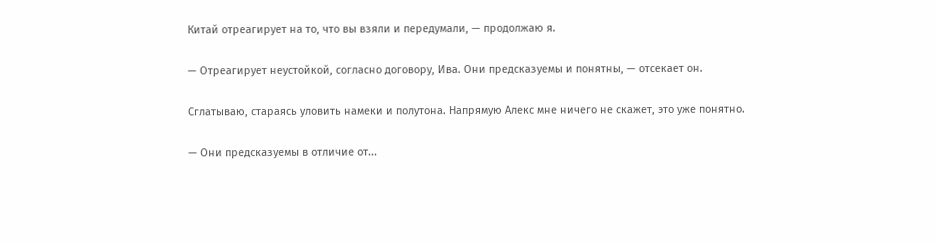Китай отреагирует на то, что вы взяли и передумали, — продолжаю я.

— Отреагирует неустойкой, согласно договору, Ива. Они предсказуемы и понятны, — отсекает он.

Сглатываю, стараясь уловить намеки и полутона. Напрямую Алекс мне ничего не скажет, это уже понятно.

— Они предсказуемы в отличие от...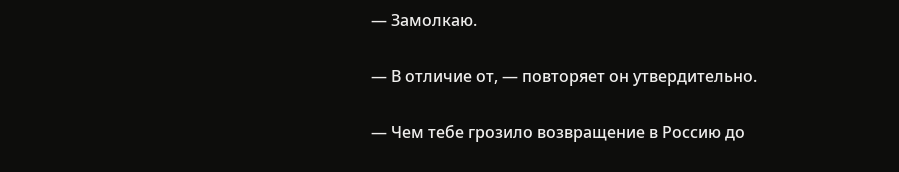— Замолкаю.

— В отличие от, — повторяет он утвердительно.

— Чем тебе грозило возвращение в Россию до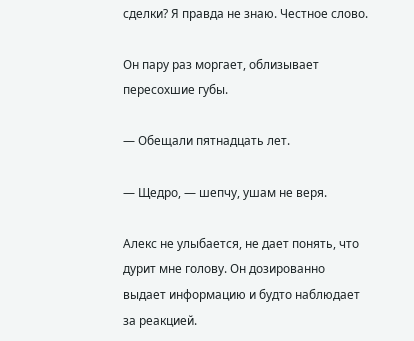сделки? Я правда не знаю. Честное слово.

Он пару раз моргает, облизывает пересохшие губы.

— Обещали пятнадцать лет.

— Щедро, — шепчу, ушам не веря.

Алекс не улыбается, не дает понять, что дурит мне голову. Он дозированно выдает информацию и будто наблюдает за реакцией.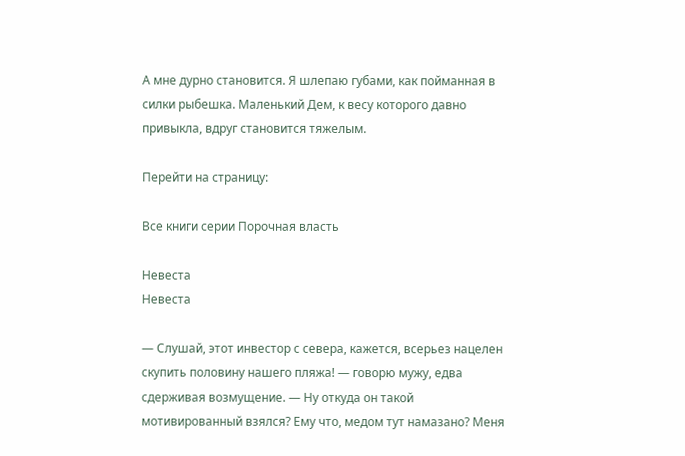А мне дурно становится. Я шлепаю губами, как пойманная в силки рыбешка. Маленький Дем, к весу которого давно привыкла, вдруг становится тяжелым.

Перейти на страницу:

Все книги серии Порочная власть

Невеста
Невеста

— Слушай, этот инвестор с севера, кажется, всерьез нацелен скупить половину нашего пляжа! — говорю мужу, едва сдерживая возмущение. — Ну откуда он такой мотивированный взялся? Ему что, медом тут намазано? Меня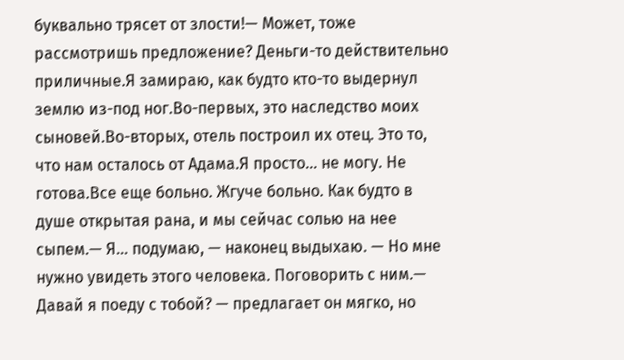буквально трясет от злости!— Может, тоже рассмотришь предложение? Деньги-то действительно приличные.Я замираю, как будто кто-то выдернул землю из-под ног.Во-первых, это наследство моих сыновей.Во-вторых, отель построил их отец. Это то, что нам осталось от Адама.Я просто… не могу. Не готова.Все еще больно. Жгуче больно. Как будто в душе открытая рана, и мы сейчас солью на нее сыпем.— Я… подумаю, — наконец выдыхаю. — Но мне нужно увидеть этого человека. Поговорить с ним.— Давай я поеду с тобой? — предлагает он мягко, но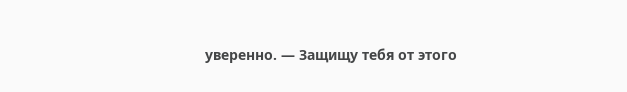уверенно. — Защищу тебя от этого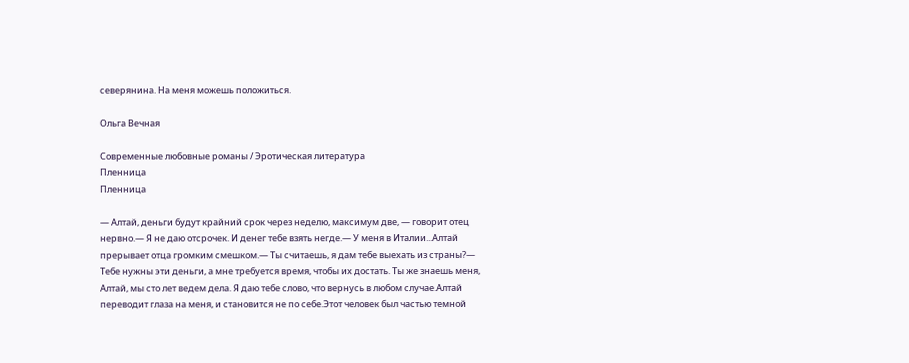северянина. На меня можешь положиться.

Ольга Вечная

Современные любовные романы / Эротическая литература
Пленница
Пленница

— Алтай, деньги будут крайний срок через неделю, максимум две, — говорит отец нервно.— Я не даю отсрочек. И денег тебе взять негде.— У меня в Италии...Алтай прерывает отца громким смешком.— Ты считаешь, я дам тебе выехать из страны?— Тебе нужны эти деньги, а мне требуется время, чтобы их достать. Ты же знаешь меня, Алтай, мы сто лет ведем дела. Я даю тебе слово, что вернусь в любом случае.Алтай переводит глаза на меня, и становится не по себе.Этот человек был частью темной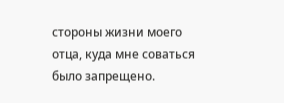стороны жизни моего отца, куда мне соваться было запрещено.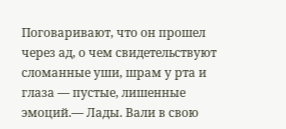Поговаривают, что он прошел через ад, о чем свидетельствуют сломанные уши, шрам у рта и глаза — пустые, лишенные эмоций.— Лады. Вали в свою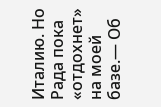Италию. Но Рада пока «отдохнет» на моей базе.— Об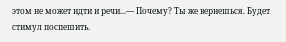этом не может идти и речи...— Почему? Ты же вернешься. Будет стимул поспешить.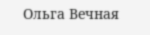Ольга Вечная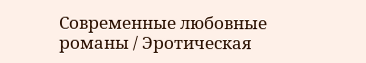Современные любовные романы / Эротическая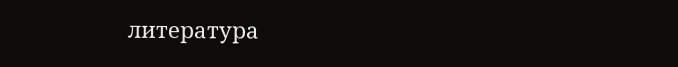литература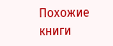Похожие книги